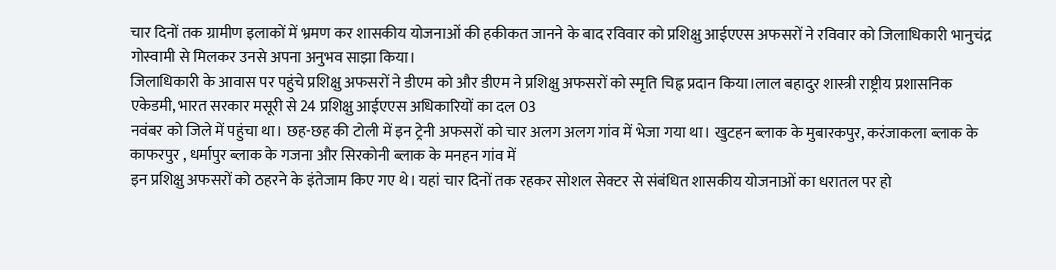चार दिनों तक ग्रामीण इलाकों में भ्रमण कर शासकीय योजनाओं की हकीकत जानने के बाद रविवार को प्रशिक्षु आईएएस अफसरों ने रविवार को जिलाधिकारी भानुचंद्र गोस्वामी से मिलकर उनसे अपना अनुभव साझा किया।
जिलाधिकारी के आवास पर पहुंचे प्रशिक्षु अफसरों ने डीएम को और डीएम ने प्रशिक्षु अफसरों को स्मृति चिह्न प्रदान किया।लाल बहादुर शास्त्री राष्ट्रीय प्रशासनिक एकेडमी, भारत सरकार मसूरी से 24 प्रशिक्षु आईएएस अधिकारियों का दल 03
नवंबर को जिले में पहुंचा था। छह-छह की टोली में इन ट्रेनी अफसरों को चार अलग अलग गांव में भेजा गया था। खुटहन ब्लाक के मुबारकपुर, करंजाकला ब्लाक के काफरपुर , धर्मापुर ब्लाक के गजना और सिरकोनी ब्लाक के मनहन गांव में
इन प्रशिक्षु अफसरों को ठहरने के इंतेजाम किए गए थे। यहां चार दिनों तक रहकर सोशल सेक्टर से संबंधित शासकीय योजनाओं का धरातल पर हो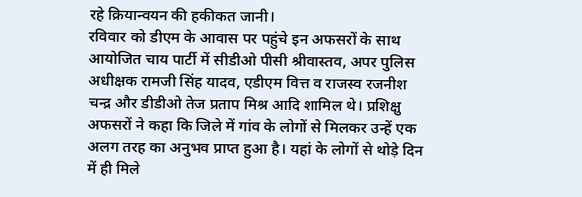रहे क्रियान्वयन की हकीकत जानी।
रविवार को डीएम के आवास पर पहुंचे इन अफसरों के साथ आयोजित चाय पार्टी में सीडीओ पीसी श्रीवास्तव, अपर पुलिस अधीक्षक रामजी सिंह यादव, एडीएम वित्त व राजस्व रजनीश चन्द्र और डीडीओ तेज प्रताप मिश्र आदि शामिल थे। प्रशिक्षु
अफसरों ने कहा कि जिले में गांव के लोगों से मिलकर उन्हें एक अलग तरह का अनुभव प्राप्त हुआ है। यहां के लोगों से थोड़े दिन में ही मिले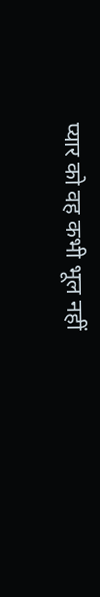प्यार को वह कभी भूल नहीं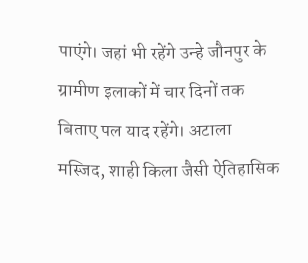पाएंगे। जहां भी रहेंगे उन्हे जौनपुर के ग्रामीण इलाकों में चार दिनों तक
बिताए पल याद रहेंगे। अटाला मस्जिद, शाही किला जैसी ऐतिहासिक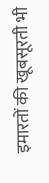इमारतों की खूबसूरती भी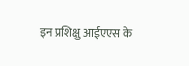इन प्रशिक्षु आईएएस के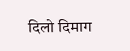दिलो दिमाग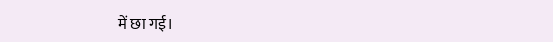में छा गई।